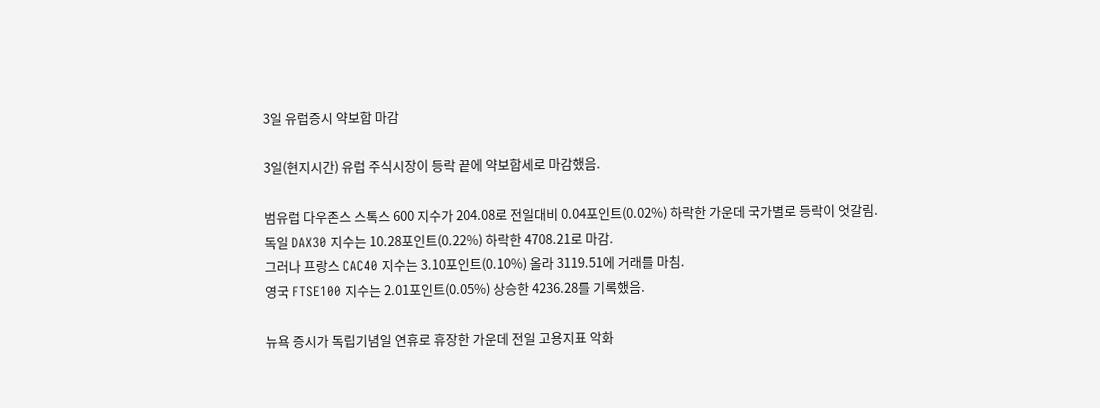3일 유럽증시 약보합 마감

3일(현지시간) 유럽 주식시장이 등락 끝에 약보합세로 마감했음.

범유럽 다우존스 스톡스 600 지수가 204.08로 전일대비 0.04포인트(0.02%) 하락한 가운데 국가별로 등락이 엇갈림.
독일 DAX30 지수는 10.28포인트(0.22%) 하락한 4708.21로 마감.
그러나 프랑스 CAC40 지수는 3.10포인트(0.10%) 올라 3119.51에 거래를 마침.
영국 FTSE100 지수는 2.01포인트(0.05%) 상승한 4236.28를 기록했음.

뉴욕 증시가 독립기념일 연휴로 휴장한 가운데 전일 고용지표 악화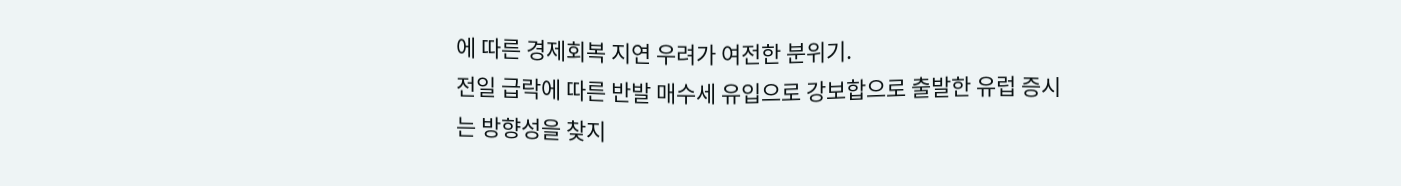에 따른 경제회복 지연 우려가 여전한 분위기.
전일 급락에 따른 반발 매수세 유입으로 강보합으로 출발한 유럽 증시는 방향성을 찾지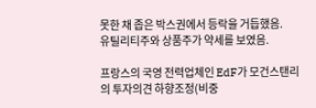못한 채 좁은 박스권에서 등락을 거듭했음.
유틸리티주와 상품주가 약세를 보였음.

프랑스의 국영 전력업체인 EdF가 모건스탠리의 투자의견 하향조정(비중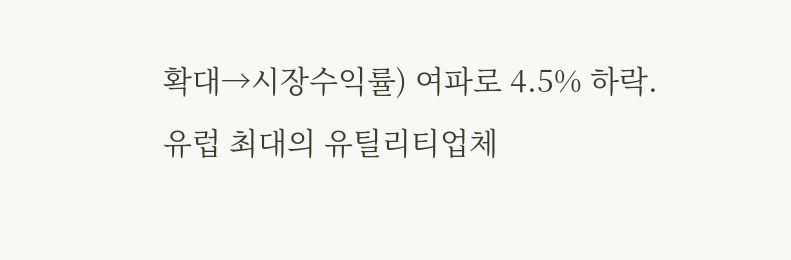확대→시장수익률) 여파로 4.5% 하락.
유럽 최대의 유틸리티업체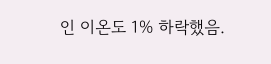인 이온도 1% 하락했음.